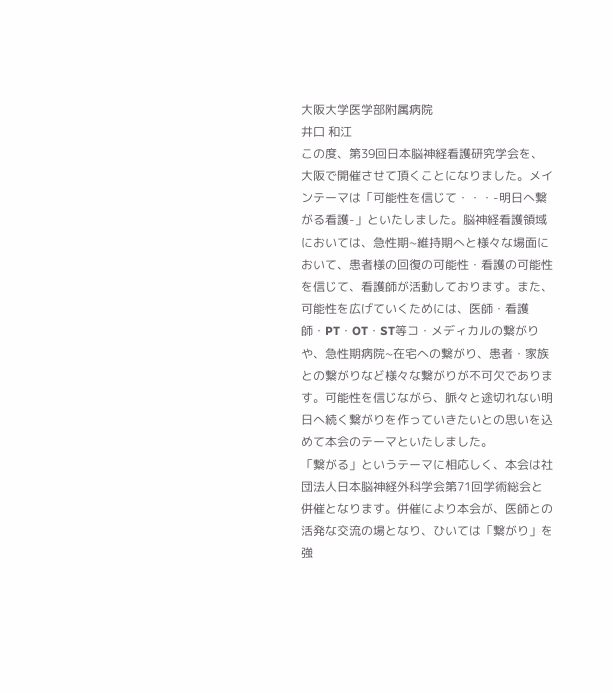大阪大学医学部附属病院
井口 和江
この度、第39回日本脳神経看護研究学会を、大阪で開催させて頂くことになりました。メインテーマは「可能性を信じて・・・-明日へ繋がる看護-」といたしました。脳神経看護領域においては、急性期~維持期へと様々な場面において、患者様の回復の可能性・看護の可能性を信じて、看護師が活動しております。また、可能性を広げていくためには、医師・看護師・PT・OT・ST等コ・メディカルの繋がりや、急性期病院~在宅への繋がり、患者・家族との繋がりなど様々な繋がりが不可欠であります。可能性を信じながら、脈々と途切れない明日へ続く繋がりを作っていきたいとの思いを込めて本会のテーマといたしました。
「繋がる」というテーマに相応しく、本会は社団法人日本脳神経外科学会第71回学術総会と併催となります。併催により本会が、医師との活発な交流の場となり、ひいては「繋がり」を強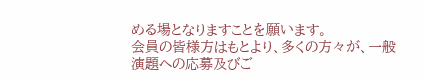める場となりますことを願います。
会員の皆様方はもとより、多くの方々が、一般演題への応募及びご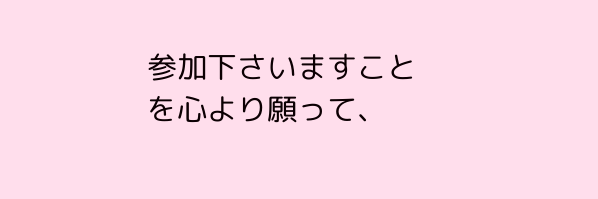参加下さいますことを心より願って、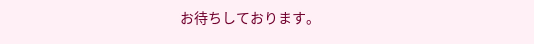お待ちしております。